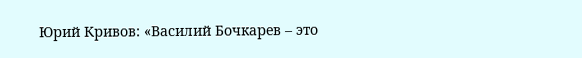Юрий Кривов: «Василий Бочкарев – это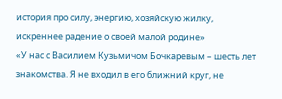история про силу, энергию, хозяйскую жилку, искреннее радение о своей малой родине»
«У нас с Василием Кузьмичом Бочкаревым – шесть лет знакомства. Я не входил в его ближний круг, не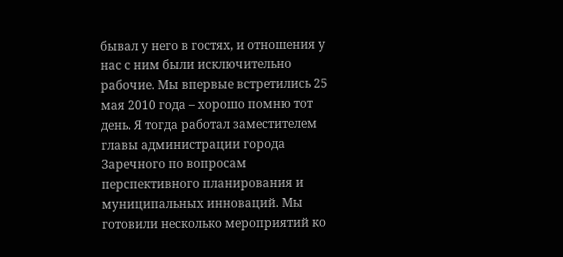бывал у него в гостях, и отношения у нас с ним были исключительно рабочие. Мы впервые встретились 25 мая 2010 года – хорошо помню тот день. Я тогда работал заместителем главы администрации города Заречного по вопросам перспективного планирования и муниципальных инноваций. Мы готовили несколько мероприятий ко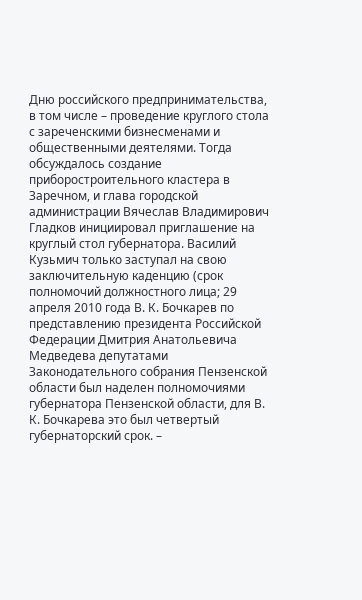Дню российского предпринимательства, в том числе – проведение круглого стола с зареченскими бизнесменами и общественными деятелями. Тогда обсуждалось создание приборостроительного кластера в Заречном, и глава городской администрации Вячеслав Владимирович Гладков инициировал приглашение на круглый стол губернатора. Василий Кузьмич только заступал на свою заключительную каденцию (срок полномочий должностного лица; 29 апреля 2010 года В. К. Бочкарев по представлению президента Российской Федерации Дмитрия Анатольевича Медведева депутатами Законодательного собрания Пензенской области был наделен полномочиями губернатора Пензенской области, для В. К. Бочкарева это был четвертый губернаторский срок. –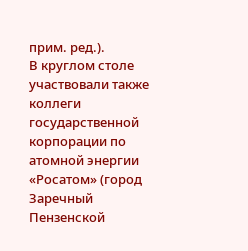прим. ред.).
В круглом столе участвовали также коллеги государственной корпорации по атомной энергии «Росатом» (город Заречный Пензенской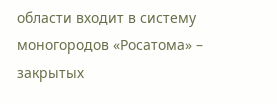области входит в систему моногородов «Росатома» – закрытых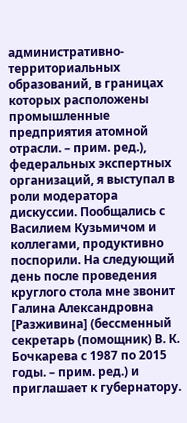административно-территориальных образований, в границах которых расположены промышленные предприятия атомной отрасли. – прим. ред.), федеральных экспертных организаций, я выступал в роли модератора дискуссии. Пообщались с Василием Кузьмичом и коллегами, продуктивно поспорили. На следующий день после проведения круглого стола мне звонит Галина Александровна [Разживина] (бессменный секретарь (помощник) В. К. Бочкарева с 1987 по 2015 годы. – прим. ред.) и приглашает к губернатору.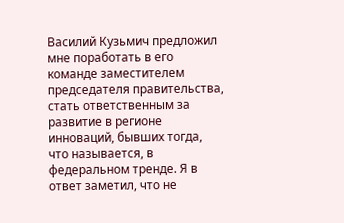Василий Кузьмич предложил мне поработать в его команде заместителем председателя правительства, стать ответственным за развитие в регионе инноваций, бывших тогда, что называется, в федеральном тренде. Я в ответ заметил, что не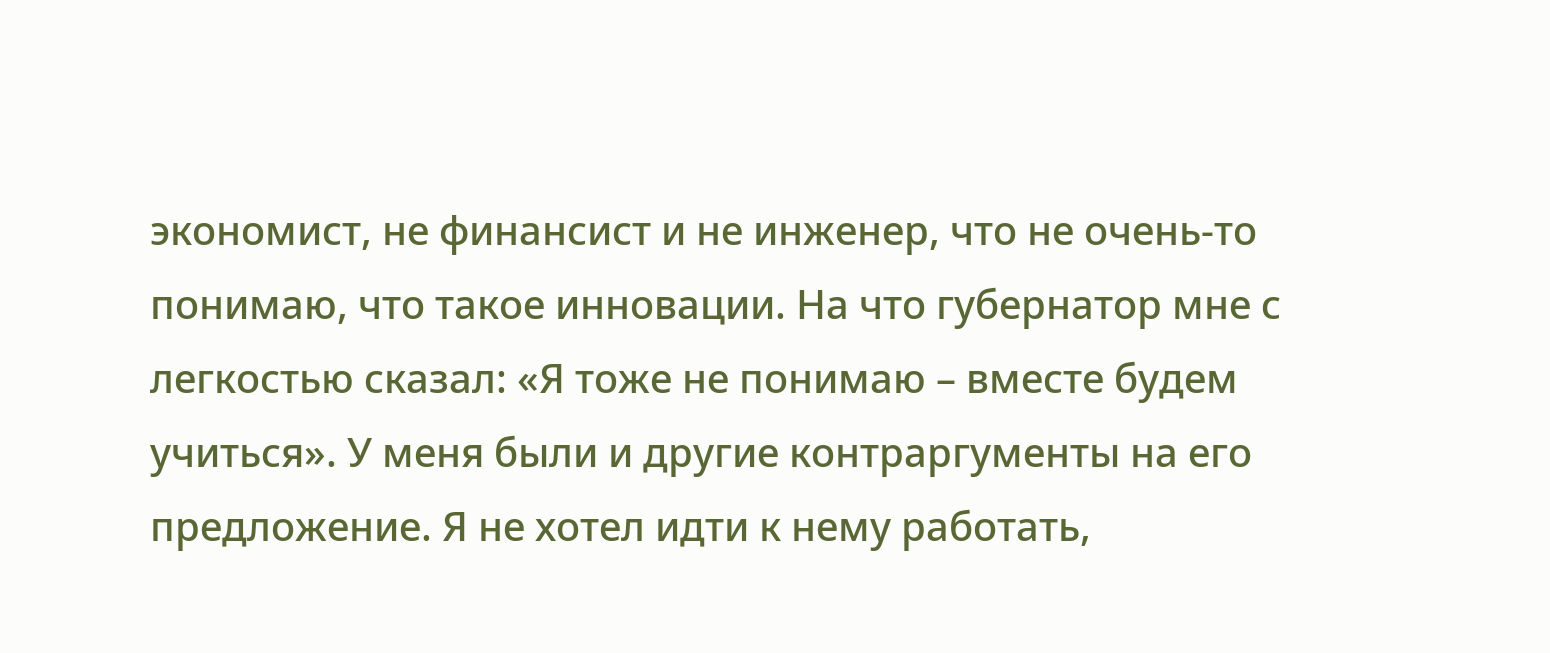экономист, не финансист и не инженер, что не очень-то понимаю, что такое инновации. На что губернатор мне с легкостью сказал: «Я тоже не понимаю – вместе будем учиться». У меня были и другие контраргументы на его предложение. Я не хотел идти к нему работать,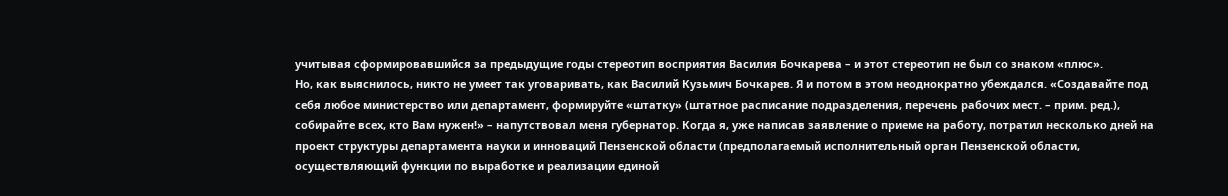учитывая сформировавшийся за предыдущие годы стереотип восприятия Василия Бочкарева – и этот стереотип не был со знаком «плюс».
Но, как выяснилось, никто не умеет так уговаривать, как Василий Кузьмич Бочкарев. Я и потом в этом неоднократно убеждался. «Создавайте под себя любое министерство или департамент, формируйте «штатку» (штатное расписание подразделения, перечень рабочих мест. – прим. ред.), собирайте всех, кто Вам нужен!» – напутствовал меня губернатор. Когда я, уже написав заявление о приеме на работу, потратил несколько дней на проект структуры департамента науки и инноваций Пензенской области (предполагаемый исполнительный орган Пензенской области, осуществляющий функции по выработке и реализации единой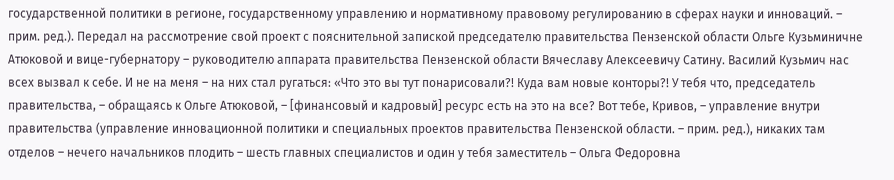государственной политики в регионе, государственному управлению и нормативному правовому регулированию в сферах науки и инноваций. – прим. ред.). Передал на рассмотрение свой проект с пояснительной запиской председателю правительства Пензенской области Ольге Кузьминичне Атюковой и вице-губернатору – руководителю аппарата правительства Пензенской области Вячеславу Алексеевичу Сатину. Василий Кузьмич нас всех вызвал к себе. И не на меня – на них стал ругаться: «Что это вы тут понарисовали?! Куда вам новые конторы?! У тебя что, председатель правительства, – обращаясь к Ольге Атюковой, – [финансовый и кадровый] ресурс есть на это на все? Вот тебе, Кривов, – управление внутри правительства (управление инновационной политики и специальных проектов правительства Пензенской области. – прим. ред.), никаких там отделов – нечего начальников плодить – шесть главных специалистов и один у тебя заместитель – Ольга Федоровна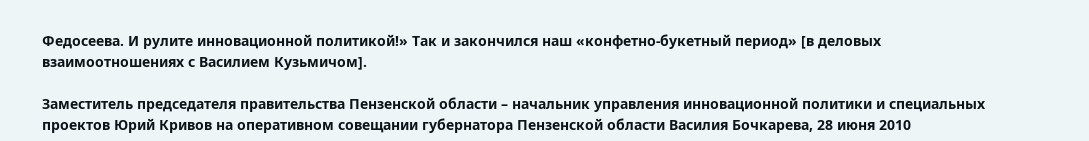Федосеева. И рулите инновационной политикой!» Так и закончился наш «конфетно-букетный период» [в деловых взаимоотношениях с Василием Кузьмичом].

Заместитель председателя правительства Пензенской области – начальник управления инновационной политики и специальных проектов Юрий Кривов на оперативном совещании губернатора Пензенской области Василия Бочкарева, 28 июня 2010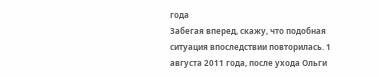года
Забегая вперед, скажу, что подобная ситуация впоследствии повторилась. 1 августа 2011 года, после ухода Ольги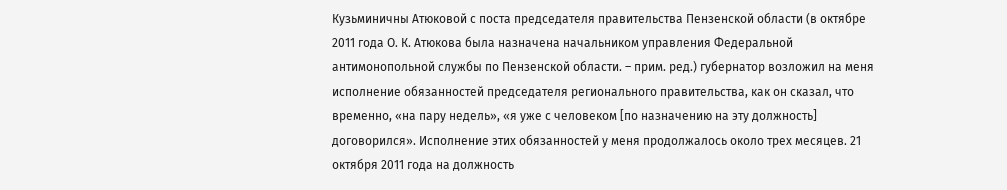Кузьминичны Атюковой с поста председателя правительства Пензенской области (в октябре 2011 года О. К. Атюкова была назначена начальником управления Федеральной антимонопольной службы по Пензенской области. – прим. ред.) губернатор возложил на меня исполнение обязанностей председателя регионального правительства, как он сказал, что временно, «на пару недель», «я уже с человеком [по назначению на эту должность] договорился». Исполнение этих обязанностей у меня продолжалось около трех месяцев. 21 октября 2011 года на должность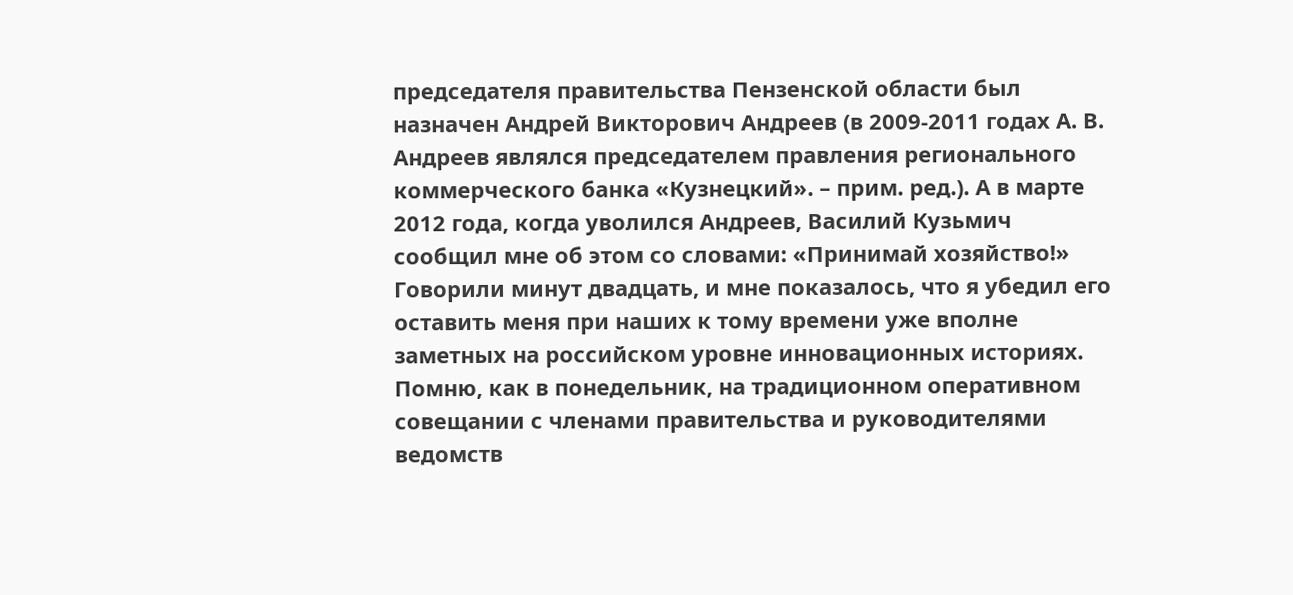председателя правительства Пензенской области был назначен Андрей Викторович Андреев (в 2009-2011 годах А. В. Андреев являлся председателем правления регионального коммерческого банка «Кузнецкий». – прим. ред.). А в марте 2012 года, когда уволился Андреев, Василий Кузьмич сообщил мне об этом со словами: «Принимай хозяйство!» Говорили минут двадцать, и мне показалось, что я убедил его оставить меня при наших к тому времени уже вполне заметных на российском уровне инновационных историях.
Помню, как в понедельник, на традиционном оперативном совещании с членами правительства и руководителями ведомств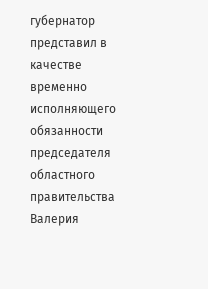губернатор представил в качестве временно исполняющего обязанности председателя областного правительства Валерия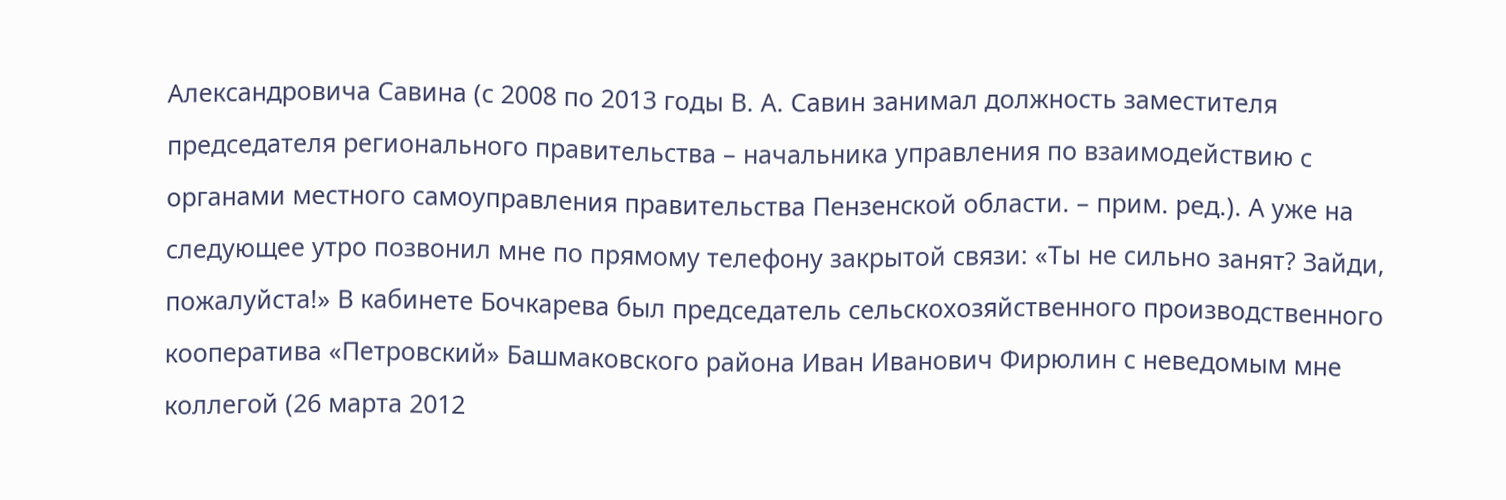Александровича Савина (с 2008 по 2013 годы В. А. Савин занимал должность заместителя председателя регионального правительства – начальника управления по взаимодействию с органами местного самоуправления правительства Пензенской области. – прим. ред.). А уже на следующее утро позвонил мне по прямому телефону закрытой связи: «Ты не сильно занят? Зайди, пожалуйста!» В кабинете Бочкарева был председатель сельскохозяйственного производственного кооператива «Петровский» Башмаковского района Иван Иванович Фирюлин с неведомым мне коллегой (26 марта 2012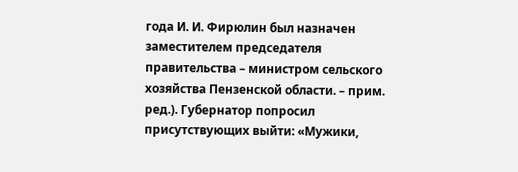года И. И. Фирюлин был назначен заместителем председателя правительства – министром сельского хозяйства Пензенской области. – прим. ред.). Губернатор попросил присутствующих выйти: «Мужики,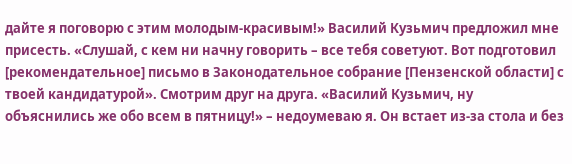дайте я поговорю с этим молодым-красивым!» Василий Кузьмич предложил мне присесть. «Слушай, с кем ни начну говорить – все тебя советуют. Вот подготовил [рекомендательное] письмо в Законодательное собрание [Пензенской области] с твоей кандидатурой». Смотрим друг на друга. «Василий Кузьмич, ну объяснились же обо всем в пятницу!» – недоумеваю я. Он встает из-за стола и без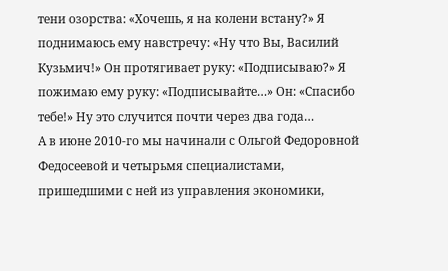тени озорства: «Хочешь, я на колени встану?» Я поднимаюсь ему навстречу: «Ну что Вы, Василий Кузьмич!» Он протягивает руку: «Подписываю?» Я пожимаю ему руку: «Подписывайте…» Он: «Спасибо тебе!» Ну это случится почти через два года…
А в июне 2010-го мы начинали с Ольгой Федоровной Федосеевой и четырьмя специалистами, пришедшими с ней из управления экономики,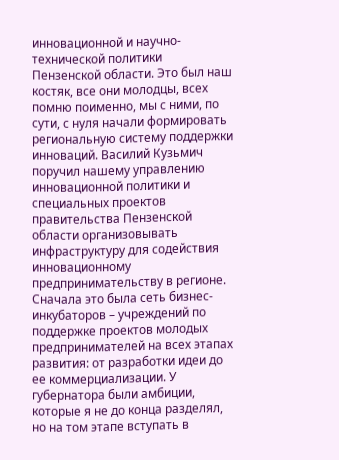инновационной и научно-технической политики Пензенской области. Это был наш костяк, все они молодцы, всех помню поименно, мы с ними, по сути, с нуля начали формировать региональную систему поддержки инноваций. Василий Кузьмич поручил нашему управлению инновационной политики и специальных проектов правительства Пензенской области организовывать инфраструктуру для содействия инновационному предпринимательству в регионе. Сначала это была сеть бизнес-инкубаторов – учреждений по поддержке проектов молодых предпринимателей на всех этапах развития: от разработки идеи до ее коммерциализации. У губернатора были амбиции, которые я не до конца разделял, но на том этапе вступать в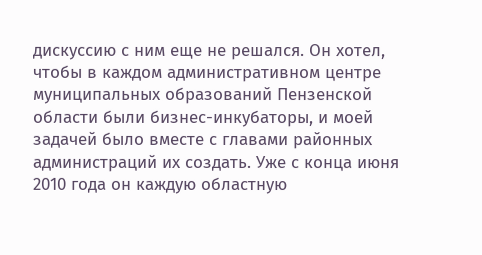дискуссию с ним еще не решался. Он хотел, чтобы в каждом административном центре муниципальных образований Пензенской области были бизнес-инкубаторы, и моей задачей было вместе с главами районных администраций их создать. Уже с конца июня 2010 года он каждую областную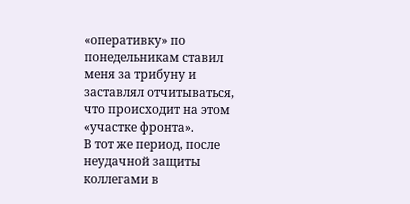«оперативку» по понедельникам ставил меня за трибуну и заставлял отчитываться, что происходит на этом «участке фронта».
В тот же период, после неудачной защиты коллегами в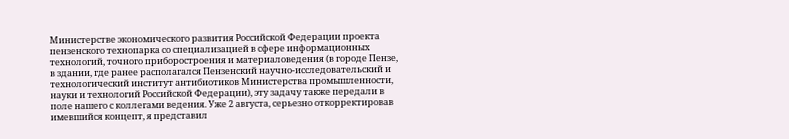Министерстве экономического развития Российской Федерации проекта пензенского технопарка со специализацией в сфере информационных технологий, точного приборостроения и материаловедения (в городе Пензе, в здании, где ранее располагался Пензенский научно-исследовательский и технологический институт антибиотиков Министерства промышленности, науки и технологий Российской Федерации), эту задачу также передали в поле нашего с коллегами ведения. Уже 2 августа, серьезно откорректировав имевшийся концепт, я представил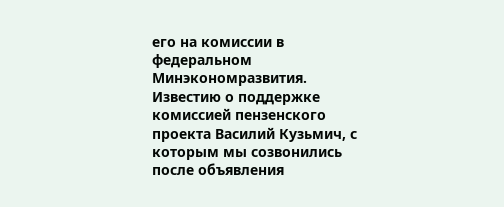его на комиссии в федеральном Минэкономразвития. Известию о поддержке комиссией пензенского проекта Василий Кузьмич, с которым мы созвонились после объявления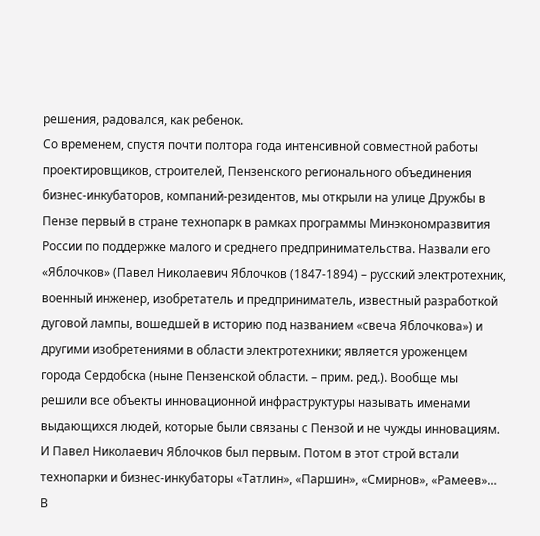решения, радовался, как ребенок.
Со временем, спустя почти полтора года интенсивной совместной работы проектировщиков, строителей, Пензенского регионального объединения бизнес-инкубаторов, компаний-резидентов, мы открыли на улице Дружбы в Пензе первый в стране технопарк в рамках программы Минэкономразвития России по поддержке малого и среднего предпринимательства. Назвали его «Яблочков» (Павел Николаевич Яблочков (1847-1894) – русский электротехник, военный инженер, изобретатель и предприниматель, известный разработкой дуговой лампы, вошедшей в историю под названием «свеча Яблочкова») и другими изобретениями в области электротехники; является уроженцем города Сердобска (ныне Пензенской области. – прим. ред.). Вообще мы решили все объекты инновационной инфраструктуры называть именами выдающихся людей, которые были связаны с Пензой и не чужды инновациям. И Павел Николаевич Яблочков был первым. Потом в этот строй встали технопарки и бизнес-инкубаторы «Татлин», «Паршин», «Смирнов», «Рамеев»…
В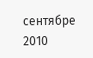сентябре 2010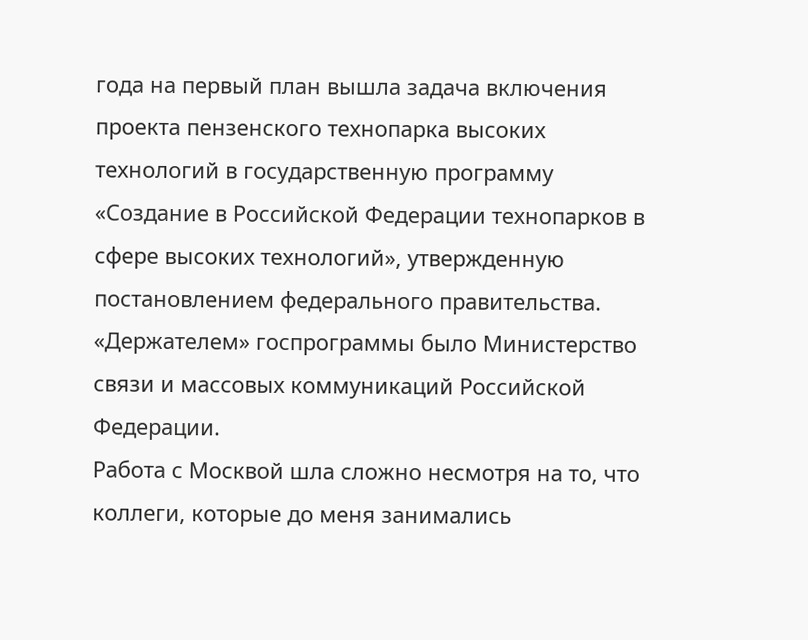года на первый план вышла задача включения проекта пензенского технопарка высоких технологий в государственную программу «Создание в Российской Федерации технопарков в сфере высоких технологий», утвержденную постановлением федерального правительства. «Держателем» госпрограммы было Министерство связи и массовых коммуникаций Российской Федерации.
Работа с Москвой шла сложно несмотря на то, что коллеги, которые до меня занимались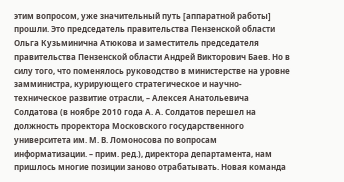этим вопросом, уже значительный путь [аппаратной работы] прошли. Это председатель правительства Пензенской области Ольга Кузьминична Атюкова и заместитель председателя правительства Пензенской области Андрей Викторович Баев. Но в силу того, что поменялось руководство в министерстве на уровне замминистра, курирующего стратегическое и научно-техническое развитие отрасли, – Алексея Анатольевича Солдатова (в ноябре 2010 года А. А. Солдатов перешел на должность проректора Московского государственного университета им. М. В. Ломоносова по вопросам информатизации. – прим. ред.), директора департамента, нам пришлось многие позиции заново отрабатывать. Новая команда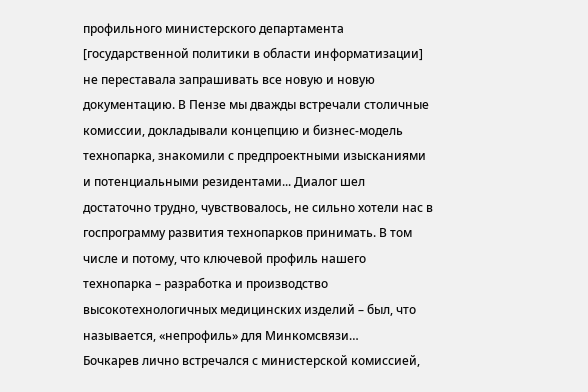профильного министерского департамента [государственной политики в области информатизации] не переставала запрашивать все новую и новую документацию. В Пензе мы дважды встречали столичные комиссии, докладывали концепцию и бизнес-модель технопарка, знакомили с предпроектными изысканиями и потенциальными резидентами... Диалог шел достаточно трудно, чувствовалось, не сильно хотели нас в госпрограмму развития технопарков принимать. В том числе и потому, что ключевой профиль нашего технопарка – разработка и производство высокотехнологичных медицинских изделий – был, что называется, «непрофиль» для Минкомсвязи…
Бочкарев лично встречался с министерской комиссией,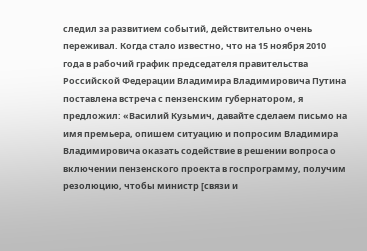следил за развитием событий, действительно очень переживал. Когда стало известно, что на 15 ноября 2010 года в рабочий график председателя правительства Российской Федерации Владимира Владимировича Путина поставлена встреча с пензенским губернатором, я предложил: «Василий Кузьмич, давайте сделаем письмо на имя премьера, опишем ситуацию и попросим Владимира Владимировича оказать содействие в решении вопроса о включении пензенского проекта в госпрограмму, получим резолюцию, чтобы министр [связи и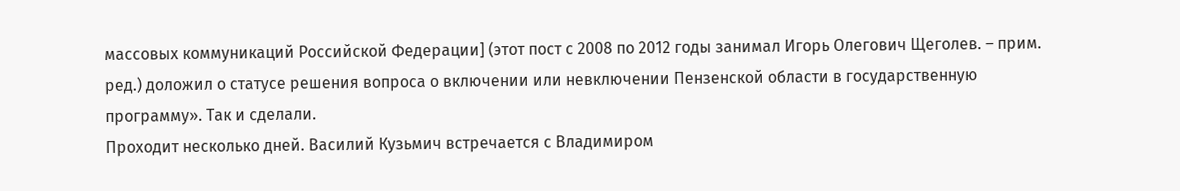массовых коммуникаций Российской Федерации] (этот пост с 2008 по 2012 годы занимал Игорь Олегович Щеголев. – прим. ред.) доложил о статусе решения вопроса о включении или невключении Пензенской области в государственную программу». Так и сделали.
Проходит несколько дней. Василий Кузьмич встречается с Владимиром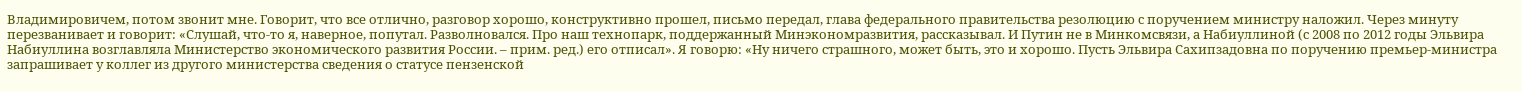Владимировичем, потом звонит мне. Говорит, что все отлично, разговор хорошо, конструктивно прошел, письмо передал, глава федерального правительства резолюцию с поручением министру наложил. Через минуту перезванивает и говорит: «Слушай, что-то я, наверное, попутал. Разволновался. Про наш технопарк, поддержанный Минэкономразвития, рассказывал. И Путин не в Минкомсвязи, а Набиуллиной (с 2008 по 2012 годы Эльвира Набиуллина возглавляла Министерство экономического развития России. – прим. ред.) его отписал». Я говорю: «Ну ничего страшного, может быть, это и хорошо. Пусть Эльвира Сахипзадовна по поручению премьер-министра запрашивает у коллег из другого министерства сведения о статусе пензенской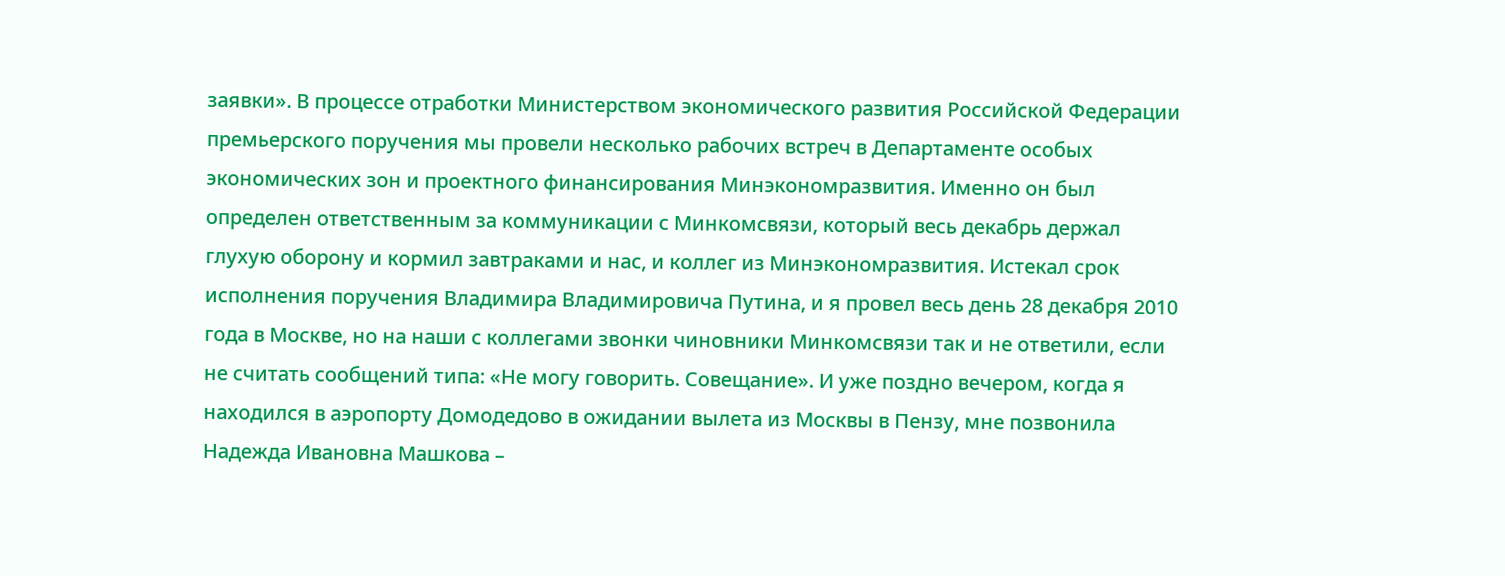заявки». В процессе отработки Министерством экономического развития Российской Федерации премьерского поручения мы провели несколько рабочих встреч в Департаменте особых экономических зон и проектного финансирования Минэкономразвития. Именно он был определен ответственным за коммуникации с Минкомсвязи, который весь декабрь держал глухую оборону и кормил завтраками и нас, и коллег из Минэкономразвития. Истекал срок исполнения поручения Владимира Владимировича Путина, и я провел весь день 28 декабря 2010 года в Москве, но на наши с коллегами звонки чиновники Минкомсвязи так и не ответили, если не считать сообщений типа: «Не могу говорить. Совещание». И уже поздно вечером, когда я находился в аэропорту Домодедово в ожидании вылета из Москвы в Пензу, мне позвонила Надежда Ивановна Машкова –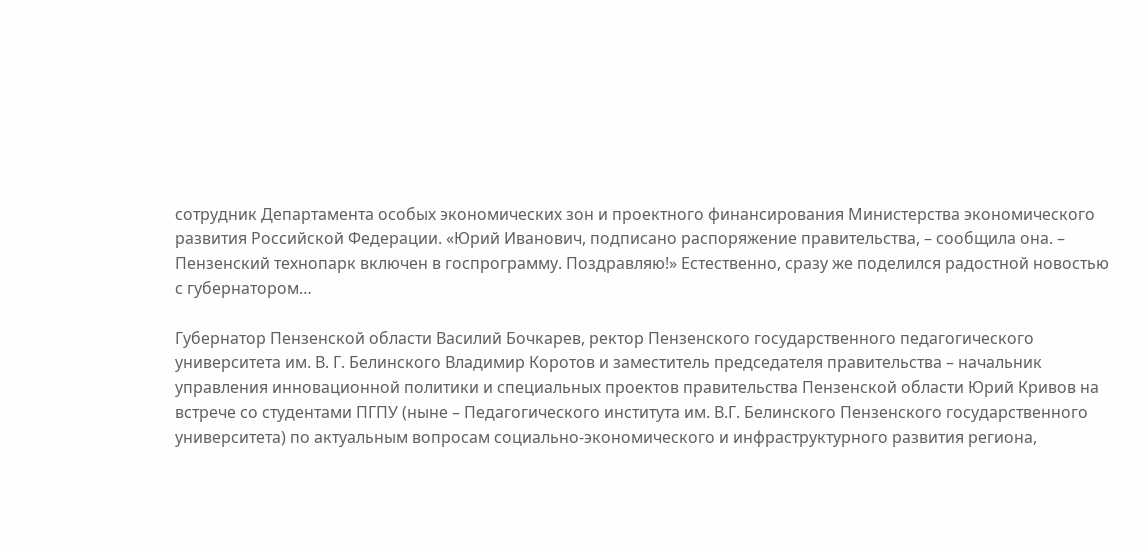сотрудник Департамента особых экономических зон и проектного финансирования Министерства экономического развития Российской Федерации. «Юрий Иванович, подписано распоряжение правительства, – сообщила она. – Пензенский технопарк включен в госпрограмму. Поздравляю!» Естественно, сразу же поделился радостной новостью с губернатором…

Губернатор Пензенской области Василий Бочкарев, ректор Пензенского государственного педагогического университета им. В. Г. Белинского Владимир Коротов и заместитель председателя правительства – начальник управления инновационной политики и специальных проектов правительства Пензенской области Юрий Кривов на встрече со студентами ПГПУ (ныне – Педагогического института им. В.Г. Белинского Пензенского государственного университета) по актуальным вопросам социально-экономического и инфраструктурного развития региона,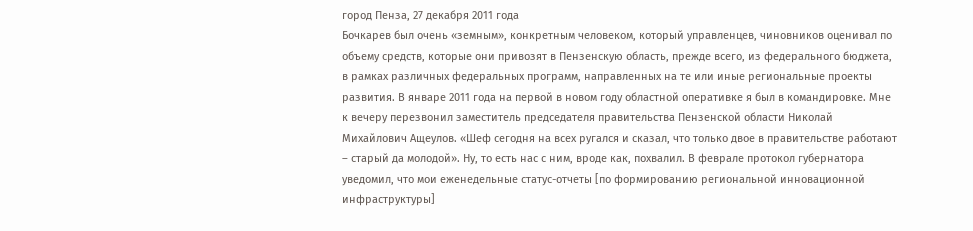город Пенза, 27 декабря 2011 года
Бочкарев был очень «земным», конкретным человеком, который управленцев, чиновников оценивал по объему средств, которые они привозят в Пензенскую область, прежде всего, из федерального бюджета, в рамках различных федеральных программ, направленных на те или иные региональные проекты развития. В январе 2011 года на первой в новом году областной оперативке я был в командировке. Мне к вечеру перезвонил заместитель председателя правительства Пензенской области Николай Михайлович Ащеулов. «Шеф сегодня на всех ругался и сказал, что только двое в правительстве работают – старый да молодой». Ну, то есть нас с ним, вроде как, похвалил. В феврале протокол губернатора уведомил, что мои еженедельные статус-отчеты [по формированию региональной инновационной инфраструктуры]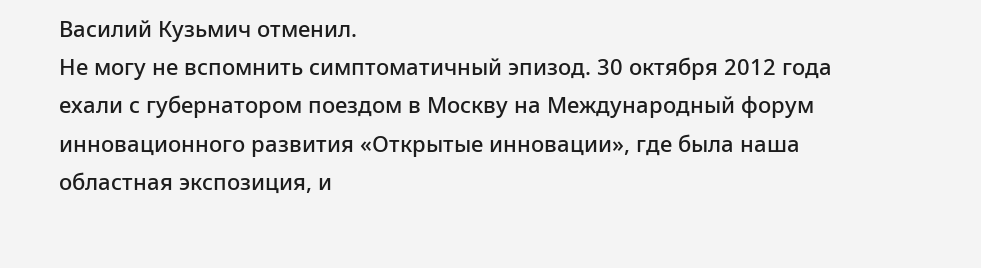Василий Кузьмич отменил.
Не могу не вспомнить симптоматичный эпизод. 30 октября 2012 года ехали с губернатором поездом в Москву на Международный форум инновационного развития «Открытые инновации», где была наша областная экспозиция, и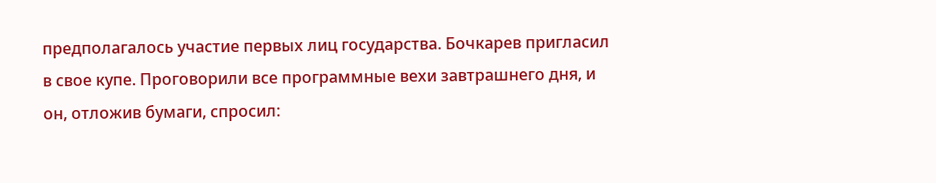предполагалось участие первых лиц государства. Бочкарев пригласил в свое купе. Проговорили все программные вехи завтрашнего дня, и он, отложив бумаги, спросил: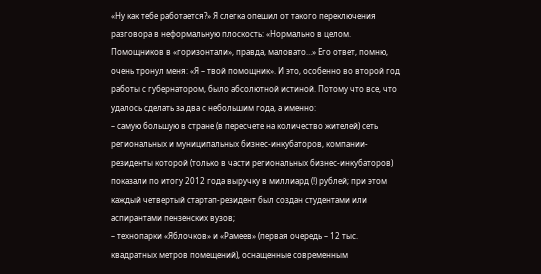«Ну как тебе работается?» Я слегка опешил от такого переключения разговора в неформальную плоскость: «Нормально в целом. Помощников в «горизонтали», правда, маловато…» Его ответ, помню, очень тронул меня: «Я – твой помощник». И это, особенно во второй год работы с губернатором, было абсолютной истиной. Потому что все, что удалось сделать за два с небольшим года, а именно:
– самую большую в стране (в пересчете на количество жителей) сеть региональных и муниципальных бизнес-инкубаторов, компании-резиденты которой (только в части региональных бизнес-инкубаторов) показали по итогу 2012 года выручку в миллиард (!) рублей; при этом каждый четвертый стартап-резидент был создан студентами или аспирантами пензенских вузов;
– технопарки «Яблочков» и «Рамеев» (первая очередь – 12 тыс. квадратных метров помещений), оснащенные современным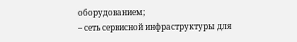оборудованием;
– сеть сервисной инфраструктуры для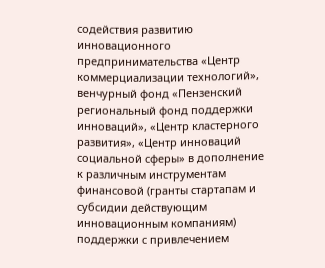содействия развитию инновационного предпринимательства «Центр коммерциализации технологий», венчурный фонд «Пензенский региональный фонд поддержки инноваций», «Центр кластерного развития», «Центр инноваций социальной сферы» в дополнение к различным инструментам финансовой (гранты стартапам и субсидии действующим инновационным компаниям) поддержки с привлечением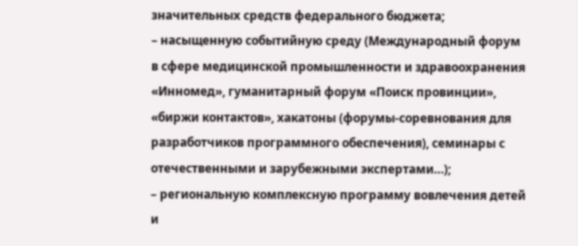значительных средств федерального бюджета;
– насыщенную событийную среду (Международный форум в сфере медицинской промышленности и здравоохранения «Инномед», гуманитарный форум «Поиск провинции», «биржи контактов», хакатоны (форумы-соревнования для разработчиков программного обеспечения), семинары с отечественными и зарубежными экспертами…);
– региональную комплексную программу вовлечения детей и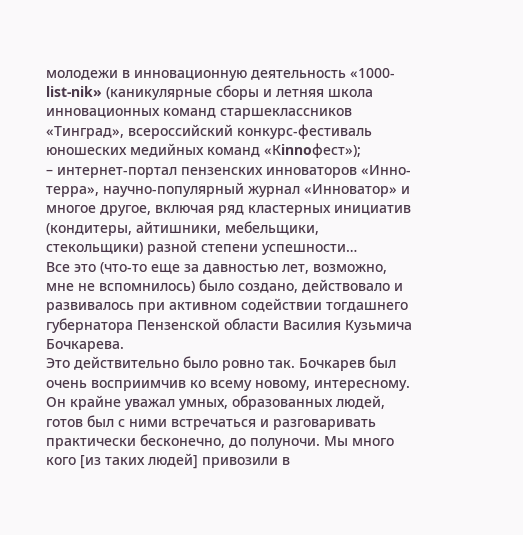молодежи в инновационную деятельность «1000-list-nik» (каникулярные сборы и летняя школа инновационных команд старшеклассников «Тинград», всероссийский конкурс-фестиваль юношеских медийных команд «Кinnoфест»);
– интернет-портал пензенских инноваторов «Инно-терра», научно-популярный журнал «Инноватор» и многое другое, включая ряд кластерных инициатив (кондитеры, айтишники, мебельщики, стекольщики) разной степени успешности…
Все это (что-то еще за давностью лет, возможно, мне не вспомнилось) было создано, действовало и развивалось при активном содействии тогдашнего губернатора Пензенской области Василия Кузьмича Бочкарева.
Это действительно было ровно так. Бочкарев был очень восприимчив ко всему новому, интересному. Он крайне уважал умных, образованных людей, готов был с ними встречаться и разговаривать практически бесконечно, до полуночи. Мы много кого [из таких людей] привозили в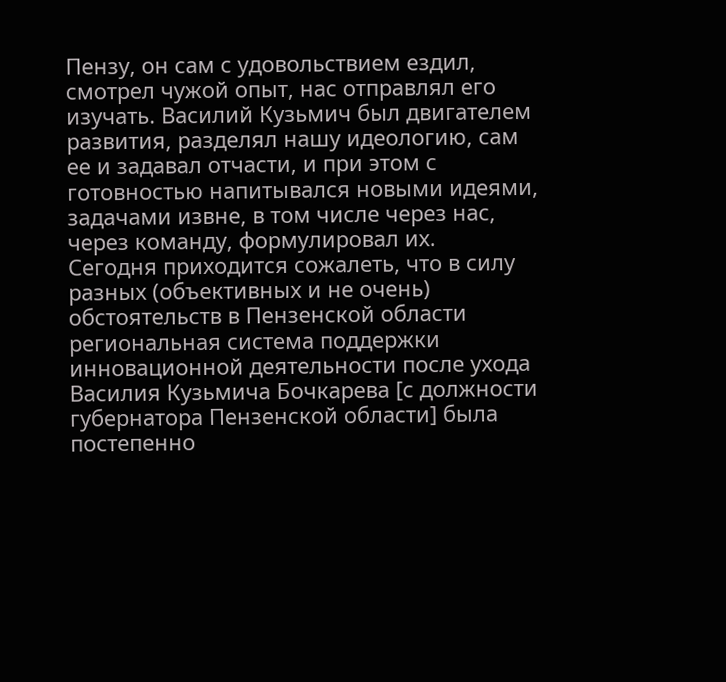Пензу, он сам с удовольствием ездил, смотрел чужой опыт, нас отправлял его изучать. Василий Кузьмич был двигателем развития, разделял нашу идеологию, сам ее и задавал отчасти, и при этом с готовностью напитывался новыми идеями, задачами извне, в том числе через нас, через команду, формулировал их.
Сегодня приходится сожалеть, что в силу разных (объективных и не очень) обстоятельств в Пензенской области региональная система поддержки инновационной деятельности после ухода Василия Кузьмича Бочкарева [с должности губернатора Пензенской области] была постепенно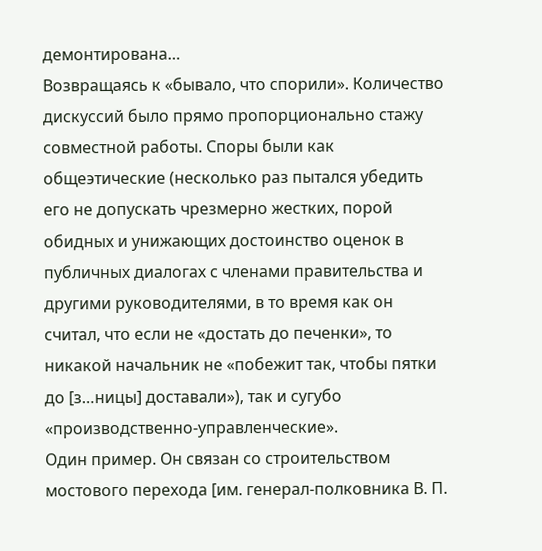демонтирована…
Возвращаясь к «бывало, что спорили». Количество дискуссий было прямо пропорционально стажу совместной работы. Споры были как общеэтические (несколько раз пытался убедить его не допускать чрезмерно жестких, порой обидных и унижающих достоинство оценок в публичных диалогах с членами правительства и другими руководителями, в то время как он считал, что если не «достать до печенки», то никакой начальник не «побежит так, чтобы пятки до [з…ницы] доставали»), так и сугубо «производственно-управленческие».
Один пример. Он связан со строительством мостового перехода [им. генерал-полковника В. П.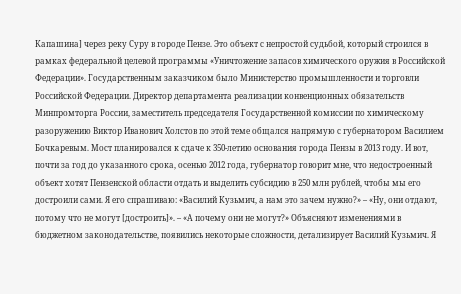Капашина] через реку Суру в городе Пензе. Это объект с непростой судьбой, который строился в рамках федеральной целевой программы «Уничтожение запасов химического оружия в Российской Федерации». Государственным заказчиком было Министерство промышленности и торговли Российской Федерации. Директор департамента реализации конвенционных обязательств Минпромторга России, заместитель председателя Государственной комиссии по химическому разоружению Виктор Иванович Холстов по этой теме общался напрямую с губернатором Василием Бочкаревым. Мост планировался к сдаче к 350-летию основания города Пензы в 2013 году. И вот, почти за год до указанного срока, осенью 2012 года, губернатор говорит мне, что недостроенный объект хотят Пензенской области отдать и выделить субсидию в 250 млн рублей, чтобы мы его достроили сами. Я его спрашиваю: «Василий Кузьмич, а нам это зачем нужно?» – «Ну, они отдают, потому что не могут [достроить]». – «А почему они не могут?» Объясняют изменениями в бюджетном законодательстве, появились некоторые сложности, детализирует Василий Кузьмич. Я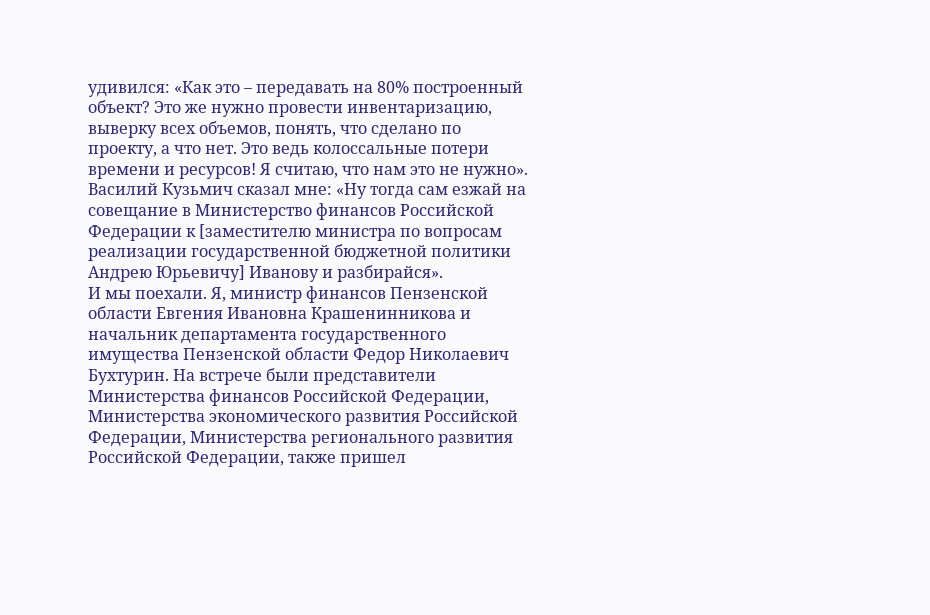удивился: «Как это – передавать на 80% построенный объект? Это же нужно провести инвентаризацию, выверку всех объемов, понять, что сделано по проекту, а что нет. Это ведь колоссальные потери времени и ресурсов! Я считаю, что нам это не нужно». Василий Кузьмич сказал мне: «Ну тогда сам езжай на совещание в Министерство финансов Российской Федерации к [заместителю министра по вопросам реализации государственной бюджетной политики Андрею Юрьевичу] Иванову и разбирайся».
И мы поехали. Я, министр финансов Пензенской области Евгения Ивановна Крашенинникова и начальник департамента государственного имущества Пензенской области Федор Николаевич Бухтурин. На встрече были представители Министерства финансов Российской Федерации, Министерства экономического развития Российской Федерации, Министерства регионального развития Российской Федерации, также пришел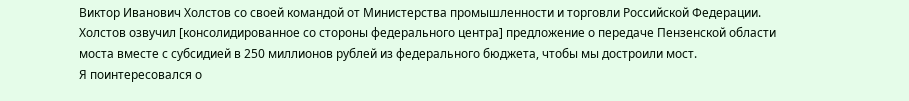Виктор Иванович Холстов со своей командой от Министерства промышленности и торговли Российской Федерации. Холстов озвучил [консолидированное со стороны федерального центра] предложение о передаче Пензенской области моста вместе с субсидией в 250 миллионов рублей из федерального бюджета, чтобы мы достроили мост.
Я поинтересовался о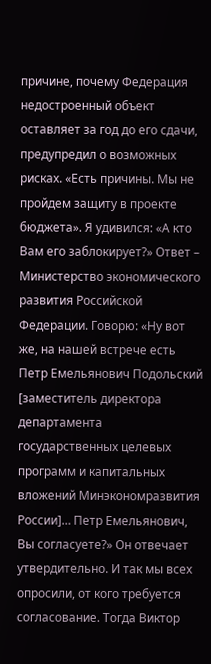причине, почему Федерация недостроенный объект оставляет за год до его сдачи, предупредил о возможных рисках. «Есть причины. Мы не пройдем защиту в проекте бюджета». Я удивился: «А кто Вам его заблокирует?» Ответ – Министерство экономического развития Российской Федерации. Говорю: «Ну вот же, на нашей встрече есть Петр Емельянович Подольский [заместитель директора департамента государственных целевых программ и капитальных вложений Минэкономразвития России]… Петр Емельянович, Вы согласуете?» Он отвечает утвердительно. И так мы всех опросили, от кого требуется согласование. Тогда Виктор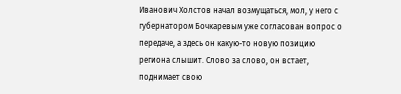Иванович Холстов начал возмущаться, мол, у него с губернатором Бочкаревым уже согласован вопрос о передаче, а здесь он какую-то новую позицию региона слышит. Слово за слово, он встает, поднимает свою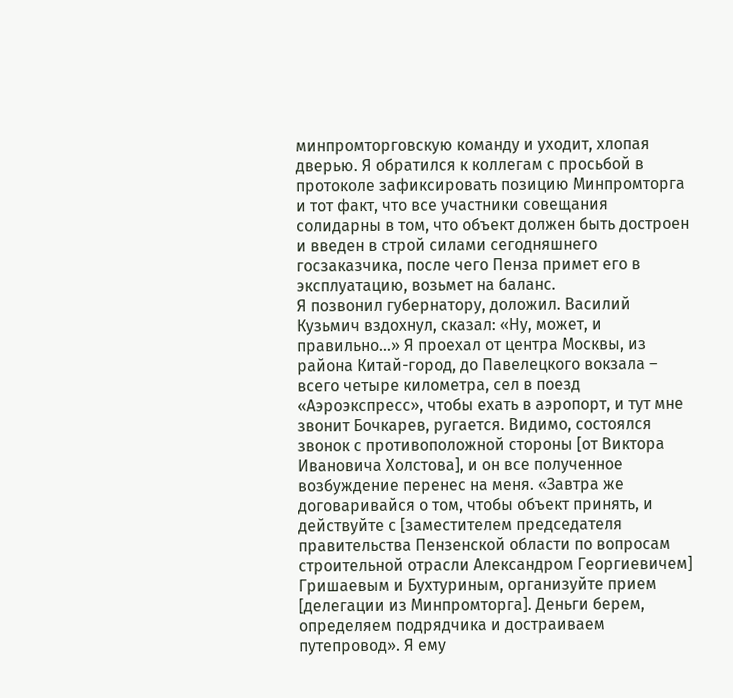минпромторговскую команду и уходит, хлопая дверью. Я обратился к коллегам с просьбой в протоколе зафиксировать позицию Минпромторга и тот факт, что все участники совещания солидарны в том, что объект должен быть достроен и введен в строй силами сегодняшнего госзаказчика, после чего Пенза примет его в эксплуатацию, возьмет на баланс.
Я позвонил губернатору, доложил. Василий Кузьмич вздохнул, сказал: «Ну, может, и правильно…» Я проехал от центра Москвы, из района Китай-город, до Павелецкого вокзала – всего четыре километра, сел в поезд «Аэроэкспресс», чтобы ехать в аэропорт, и тут мне звонит Бочкарев, ругается. Видимо, состоялся звонок с противоположной стороны [от Виктора Ивановича Холстова], и он все полученное возбуждение перенес на меня. «Завтра же договаривайся о том, чтобы объект принять, и действуйте с [заместителем председателя правительства Пензенской области по вопросам строительной отрасли Александром Георгиевичем] Гришаевым и Бухтуриным, организуйте прием [делегации из Минпромторга]. Деньги берем, определяем подрядчика и достраиваем путепровод». Я ему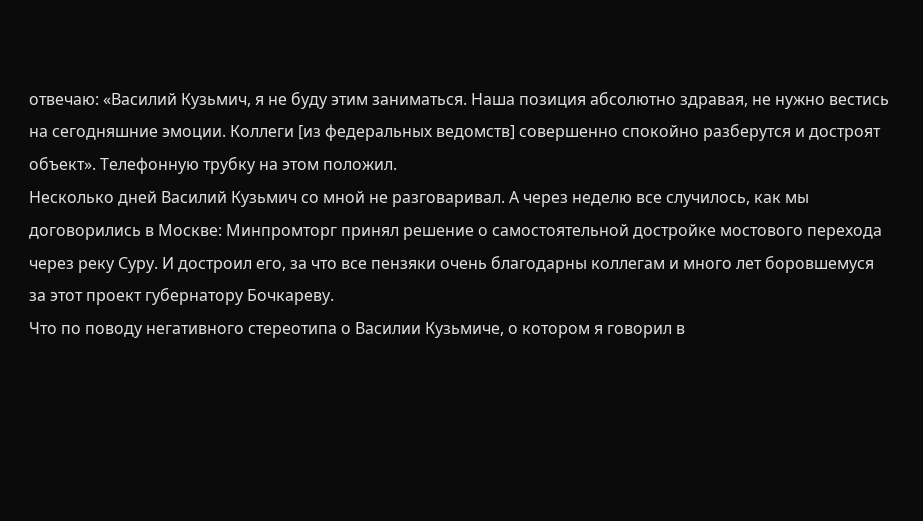отвечаю: «Василий Кузьмич, я не буду этим заниматься. Наша позиция абсолютно здравая, не нужно вестись на сегодняшние эмоции. Коллеги [из федеральных ведомств] совершенно спокойно разберутся и достроят объект». Телефонную трубку на этом положил.
Несколько дней Василий Кузьмич со мной не разговаривал. А через неделю все случилось, как мы договорились в Москве: Минпромторг принял решение о самостоятельной достройке мостового перехода через реку Суру. И достроил его, за что все пензяки очень благодарны коллегам и много лет боровшемуся за этот проект губернатору Бочкареву.
Что по поводу негативного стереотипа о Василии Кузьмиче, о котором я говорил в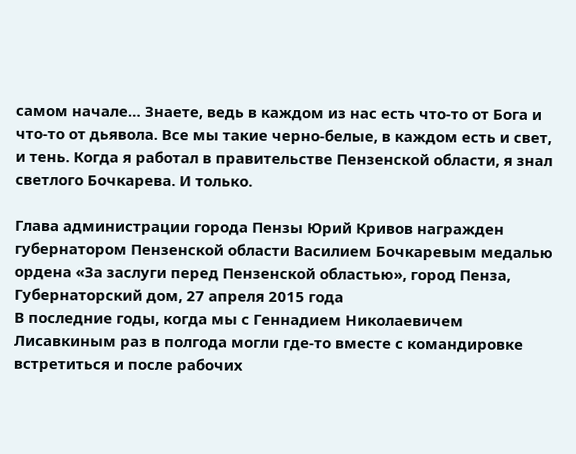самом начале… Знаете, ведь в каждом из нас есть что-то от Бога и что-то от дьявола. Все мы такие черно-белые, в каждом есть и свет, и тень. Когда я работал в правительстве Пензенской области, я знал светлого Бочкарева. И только.

Глава администрации города Пензы Юрий Кривов награжден губернатором Пензенской области Василием Бочкаревым медалью ордена «За заслуги перед Пензенской областью», город Пенза, Губернаторский дом, 27 апреля 2015 года
В последние годы, когда мы с Геннадием Николаевичем Лисавкиным раз в полгода могли где-то вместе с командировке встретиться и после рабочих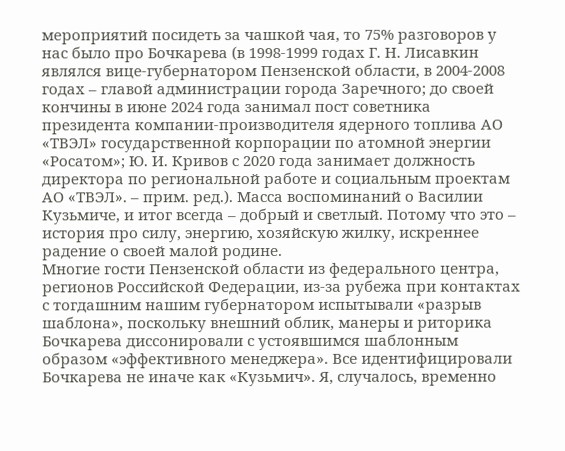мероприятий посидеть за чашкой чая, то 75% разговоров у нас было про Бочкарева (в 1998-1999 годах Г. Н. Лисавкин являлся вице-губернатором Пензенской области, в 2004-2008 годах – главой администрации города Заречного; до своей кончины в июне 2024 года занимал пост советника президента компании-производителя ядерного топлива АО «ТВЭЛ» государственной корпорации по атомной энергии «Росатом»; Ю. И. Кривов с 2020 года занимает должность директора по региональной работе и социальным проектам АО «ТВЭЛ». – прим. ред.). Масса воспоминаний о Василии Кузьмиче, и итог всегда – добрый и светлый. Потому что это – история про силу, энергию, хозяйскую жилку, искреннее радение о своей малой родине.
Многие гости Пензенской области из федерального центра, регионов Российской Федерации, из-за рубежа при контактах с тогдашним нашим губернатором испытывали «разрыв шаблона», поскольку внешний облик, манеры и риторика Бочкарева диссонировали с устоявшимся шаблонным образом «эффективного менеджера». Все идентифицировали Бочкарева не иначе как «Кузьмич». Я, случалось, временно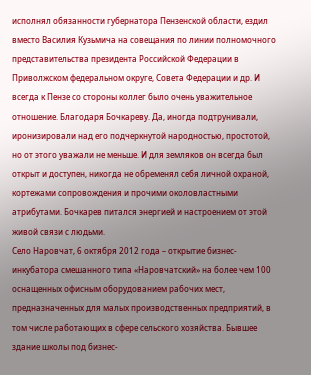исполнял обязанности губернатора Пензенской области, ездил вместо Василия Кузьмича на совещания по линии полномочного представительства президента Российской Федерации в Приволжском федеральном округе, Совета Федерации и др. И всегда к Пензе со стороны коллег было очень уважительное отношение. Благодаря Бочкареву. Да, иногда подтрунивали, иронизировали над его подчеркнутой народностью, простотой, но от этого уважали не меньше. И для земляков он всегда был открыт и доступен, никогда не обременял себя личной охраной, кортежами сопровождения и прочими околовластными атрибутами. Бочкарев питался энергией и настроением от этой живой связи с людьми.
Село Наровчат, 6 октября 2012 года – открытие бизнес-инкубатора смешанного типа «Наровчатский» на более чем 100 оснащенных офисным оборудованием рабочих мест, предназначенных для малых производственных предприятий, в том числе работающих в сфере сельского хозяйства. Бывшее здание школы под бизнес-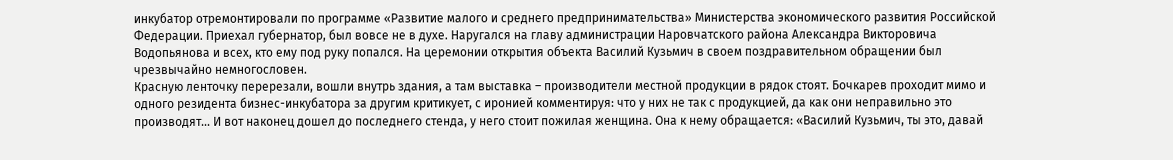инкубатор отремонтировали по программе «Развитие малого и среднего предпринимательства» Министерства экономического развития Российской Федерации. Приехал губернатор, был вовсе не в духе. Наругался на главу администрации Наровчатского района Александра Викторовича Водопьянова и всех, кто ему под руку попался. На церемонии открытия объекта Василий Кузьмич в своем поздравительном обращении был чрезвычайно немногословен.
Красную ленточку перерезали, вошли внутрь здания, а там выставка – производители местной продукции в рядок стоят. Бочкарев проходит мимо и одного резидента бизнес-инкубатора за другим критикует, с иронией комментируя: что у них не так с продукцией, да как они неправильно это производят… И вот наконец дошел до последнего стенда, у него стоит пожилая женщина. Она к нему обращается: «Василий Кузьмич, ты это, давай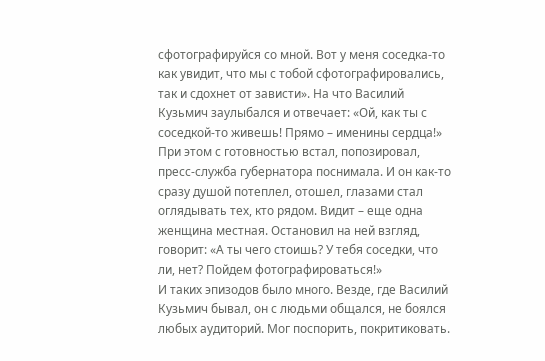сфотографируйся со мной. Вот у меня соседка-то как увидит, что мы с тобой сфотографировались, так и сдохнет от зависти». На что Василий Кузьмич заулыбался и отвечает: «Ой, как ты с соседкой-то живешь! Прямо – именины сердца!» При этом с готовностью встал, попозировал, пресс-служба губернатора поснимала. И он как-то сразу душой потеплел, отошел, глазами стал оглядывать тех, кто рядом. Видит – еще одна женщина местная. Остановил на ней взгляд, говорит: «А ты чего стоишь? У тебя соседки, что ли, нет? Пойдем фотографироваться!»
И таких эпизодов было много. Везде, где Василий Кузьмич бывал, он с людьми общался, не боялся любых аудиторий. Мог поспорить, покритиковать.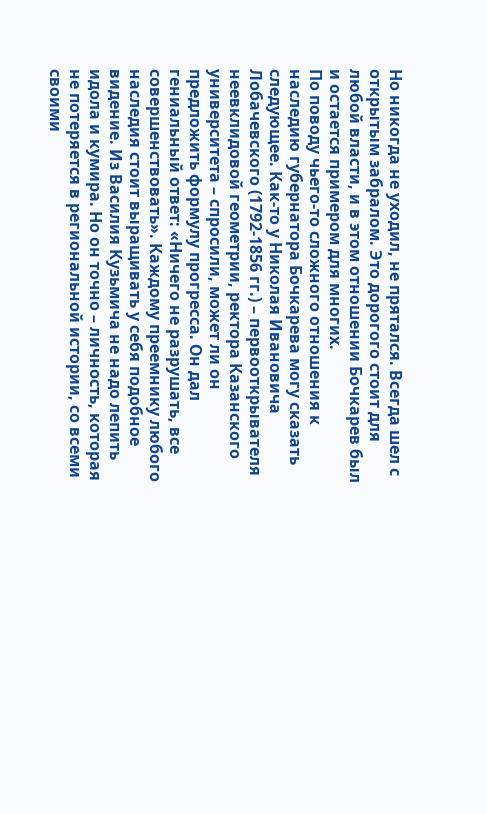Но никогда не уходил, не прятался. Всегда шел с открытым забралом. Это дорогого стоит для любой власти, и в этом отношении Бочкарев был и остается примером для многих.
По поводу чьего-то сложного отношения к наследию губернатора Бочкарева могу сказать следующее. Как-то у Николая Ивановича Лобачевского (1792-1856 гг.) – первооткрывателя неевклидовой геометрии, ректора Казанского университета – спросили, может ли он предложить формулу прогресса. Он дал гениальный ответ: «Ничего не разрушать, все совершенствовать». Каждому преемнику любого наследия стоит выращивать у себя подобное видение. Из Василия Кузьмича не надо лепить идола и кумира. Но он точно – личность, которая не потеряется в региональной истории, со всеми своими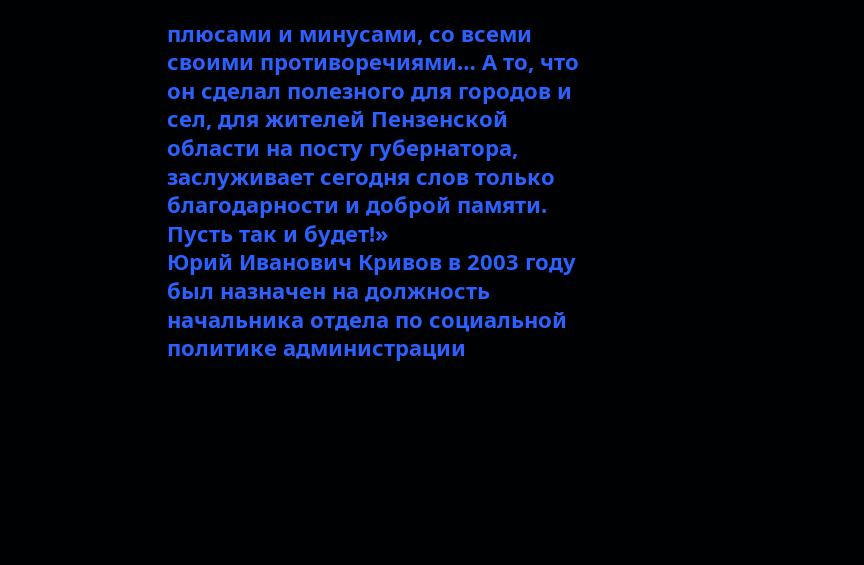плюсами и минусами, со всеми своими противоречиями… А то, что он сделал полезного для городов и сел, для жителей Пензенской области на посту губернатора, заслуживает сегодня слов только благодарности и доброй памяти. Пусть так и будет!»
Юрий Иванович Кривов в 2003 году был назначен на должность начальника отдела по социальной политике администрации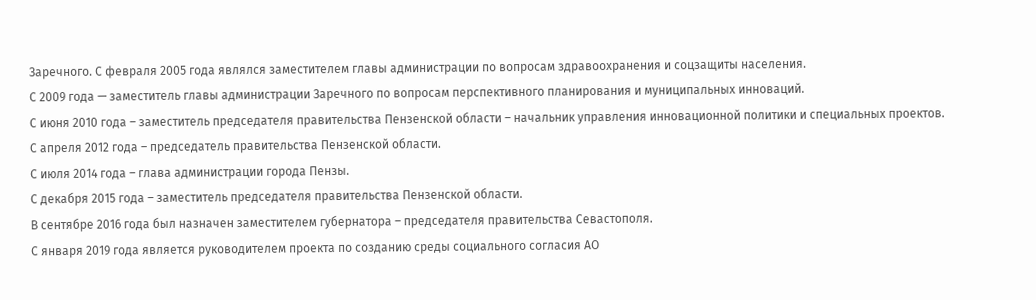Заречного. С февраля 2005 года являлся заместителем главы администрации по вопросам здравоохранения и соцзащиты населения.
С 2009 года — заместитель главы администрации Заречного по вопросам перспективного планирования и муниципальных инноваций.
С июня 2010 года – заместитель председателя правительства Пензенской области – начальник управления инновационной политики и специальных проектов.
С апреля 2012 года – председатель правительства Пензенской области.
С июля 2014 года – глава администрации города Пензы.
С декабря 2015 года – заместитель председателя правительства Пензенской области.
В сентябре 2016 года был назначен заместителем губернатора – председателя правительства Севастополя.
С января 2019 года является руководителем проекта по созданию среды социального согласия АО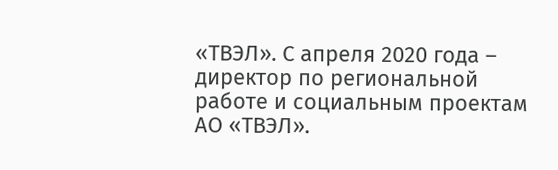«ТВЭЛ». С апреля 2020 года – директор по региональной работе и социальным проектам АО «ТВЭЛ».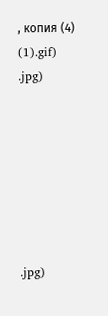, копия (4) (1).gif)
.jpg)







.jpg)